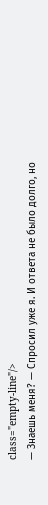class="empty-line"/>
— Знаешь меня? — Спросил уже я. И ответа не было долго, но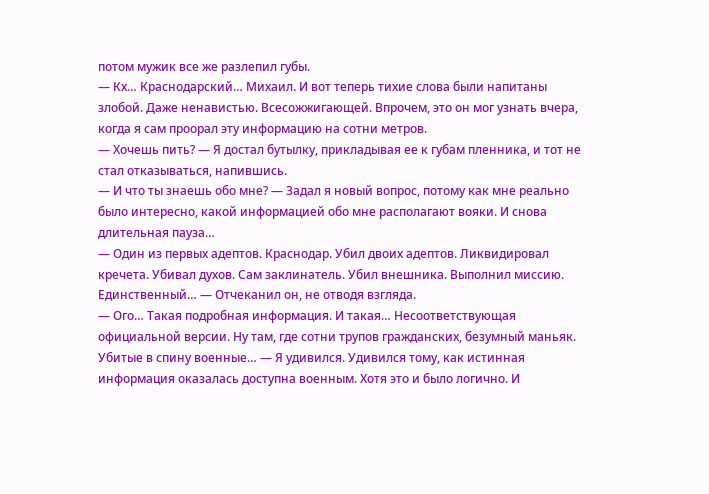потом мужик все же разлепил губы.
— Кх… Краснодарский… Михаил. И вот теперь тихие слова были напитаны злобой. Даже ненавистью. Всесожжигающей. Впрочем, это он мог узнать вчера, когда я сам проорал эту информацию на сотни метров.
— Хочешь пить? — Я достал бутылку, прикладывая ее к губам пленника, и тот не стал отказываться, напившись.
— И что ты знаешь обо мне? — Задал я новый вопрос, потому как мне реально было интересно, какой информацией обо мне располагают вояки. И снова длительная пауза…
— Один из первых адептов. Краснодар. Убил двоих адептов. Ликвидировал кречета. Убивал духов. Сам заклинатель. Убил внешника. Выполнил миссию. Единственный… — Отчеканил он, не отводя взгляда.
— Ого… Такая подробная информация. И такая… Несоответствующая официальной версии. Ну там, где сотни трупов гражданских, безумный маньяк. Убитые в спину военные… — Я удивился. Удивился тому, как истинная информация оказалась доступна военным. Хотя это и было логично. И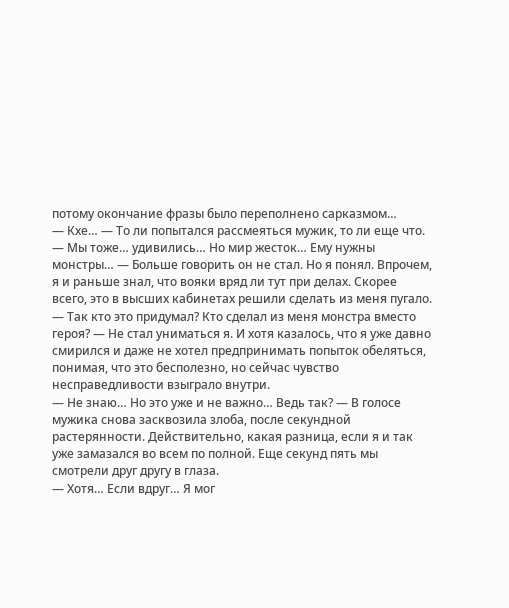потому окончание фразы было переполнено сарказмом…
— Кхе… — То ли попытался рассмеяться мужик, то ли еще что.
— Мы тоже… удивились… Но мир жесток… Ему нужны монстры… — Больше говорить он не стал. Но я понял. Впрочем, я и раньше знал, что вояки вряд ли тут при делах. Скорее всего, это в высших кабинетах решили сделать из меня пугало.
— Так кто это придумал? Кто сделал из меня монстра вместо героя? — Не стал униматься я. И хотя казалось, что я уже давно смирился и даже не хотел предпринимать попыток обеляться, понимая, что это бесполезно, но сейчас чувство несправедливости взыграло внутри.
— Не знаю… Но это уже и не важно… Ведь так? — В голосе мужика снова засквозила злоба, после секундной растерянности. Действительно, какая разница, если я и так уже замазался во всем по полной. Еще секунд пять мы смотрели друг другу в глаза.
— Хотя… Если вдруг… Я мог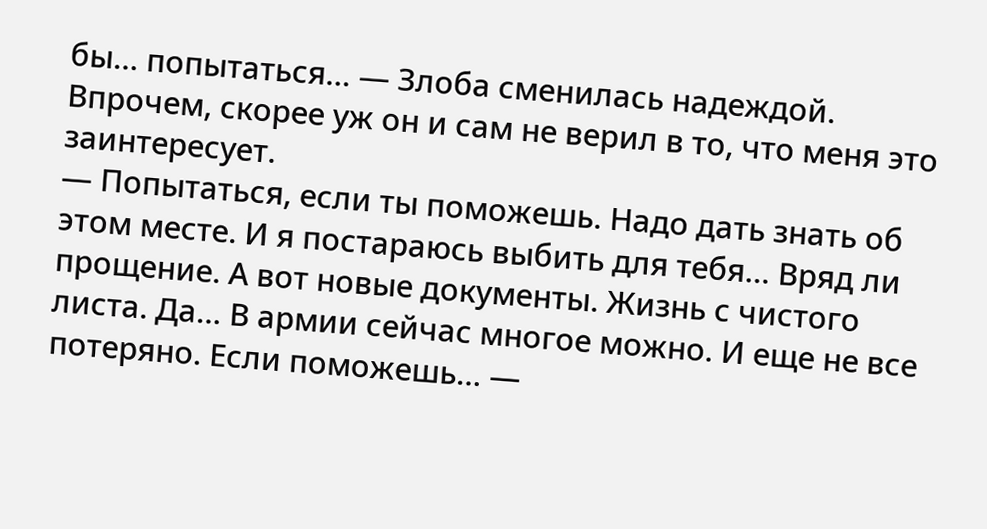бы… попытаться… — Злоба сменилась надеждой. Впрочем, скорее уж он и сам не верил в то, что меня это заинтересует.
— Попытаться, если ты поможешь. Надо дать знать об этом месте. И я постараюсь выбить для тебя… Вряд ли прощение. А вот новые документы. Жизнь с чистого листа. Да… В армии сейчас многое можно. И еще не все потеряно. Если поможешь… —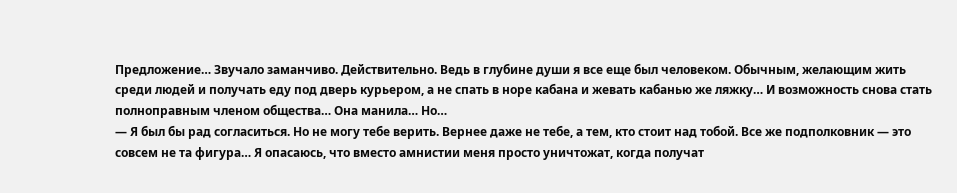Предложение… Звучало заманчиво. Действительно. Ведь в глубине души я все еще был человеком. Обычным, желающим жить среди людей и получать еду под дверь курьером, а не спать в норе кабана и жевать кабанью же ляжку… И возможность снова стать полноправным членом общества… Она манила… Но…
— Я был бы рад согласиться. Но не могу тебе верить. Вернее даже не тебе, а тем, кто стоит над тобой. Все же подполковник — это совсем не та фигура… Я опасаюсь, что вместо амнистии меня просто уничтожат, когда получат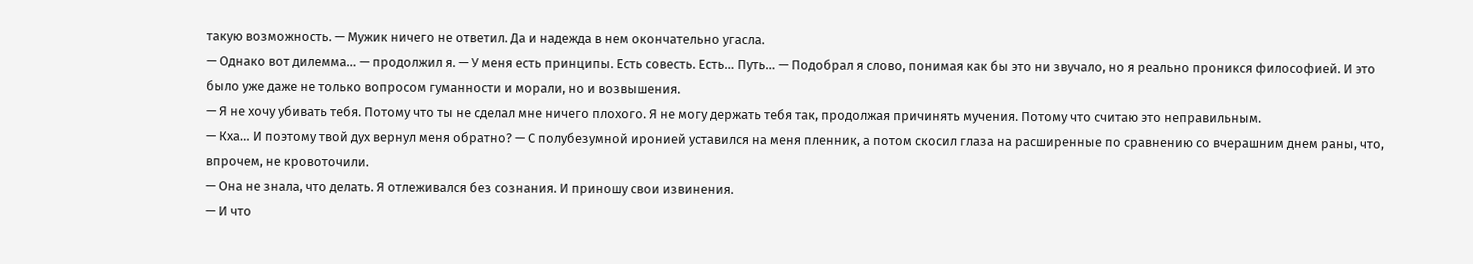такую возможность. — Мужик ничего не ответил. Да и надежда в нем окончательно угасла.
— Однако вот дилемма… — продолжил я. — У меня есть принципы. Есть совесть. Есть… Путь… — Подобрал я слово, понимая как бы это ни звучало, но я реально проникся философией. И это было уже даже не только вопросом гуманности и морали, но и возвышения.
— Я не хочу убивать тебя. Потому что ты не сделал мне ничего плохого. Я не могу держать тебя так, продолжая причинять мучения. Потому что считаю это неправильным.
— Кха… И поэтому твой дух вернул меня обратно? — С полубезумной иронией уставился на меня пленник, а потом скосил глаза на расширенные по сравнению со вчерашним днем раны, что, впрочем, не кровоточили.
— Она не знала, что делать. Я отлеживался без сознания. И приношу свои извинения.
— И что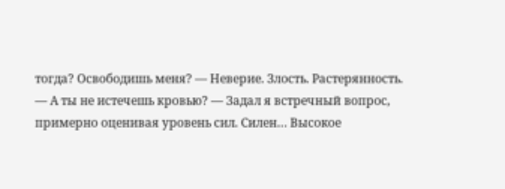тогда? Освободишь меня? — Неверие. Злость. Растерянность.
— А ты не истечешь кровью? — Задал я встречный вопрос, примерно оценивая уровень сил. Силен… Высокое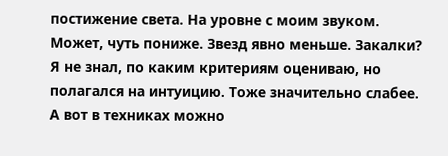постижение света. На уровне с моим звуком. Может, чуть пониже. Звезд явно меньше. Закалки? Я не знал, по каким критериям оцениваю, но полагался на интуицию. Тоже значительно слабее. А вот в техниках можно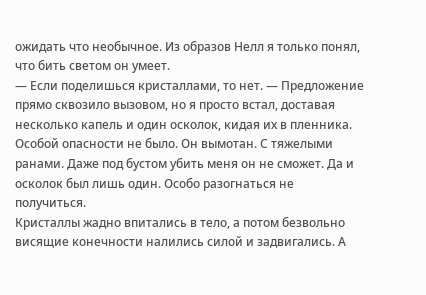ожидать что необычное. Из образов Нелл я только понял, что бить светом он умеет.
— Если поделишься кристаллами, то нет. — Предложение прямо сквозило вызовом, но я просто встал, доставая несколько капель и один осколок, кидая их в пленника. Особой опасности не было. Он вымотан. С тяжелыми ранами. Даже под бустом убить меня он не сможет. Да и осколок был лишь один. Особо разогнаться не получиться.
Кристаллы жадно впитались в тело, а потом безвольно висящие конечности налились силой и задвигались. А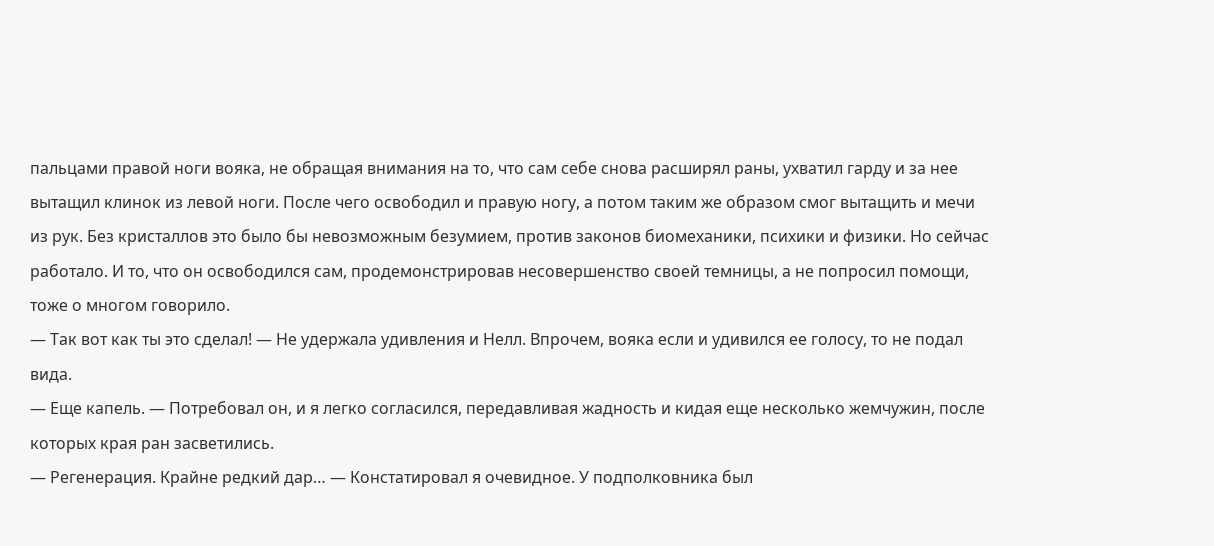пальцами правой ноги вояка, не обращая внимания на то, что сам себе снова расширял раны, ухватил гарду и за нее вытащил клинок из левой ноги. После чего освободил и правую ногу, а потом таким же образом смог вытащить и мечи из рук. Без кристаллов это было бы невозможным безумием, против законов биомеханики, психики и физики. Но сейчас работало. И то, что он освободился сам, продемонстрировав несовершенство своей темницы, а не попросил помощи, тоже о многом говорило.
— Так вот как ты это сделал! — Не удержала удивления и Нелл. Впрочем, вояка если и удивился ее голосу, то не подал вида.
— Еще капель. — Потребовал он, и я легко согласился, передавливая жадность и кидая еще несколько жемчужин, после которых края ран засветились.
— Регенерация. Крайне редкий дар… — Констатировал я очевидное. У подполковника был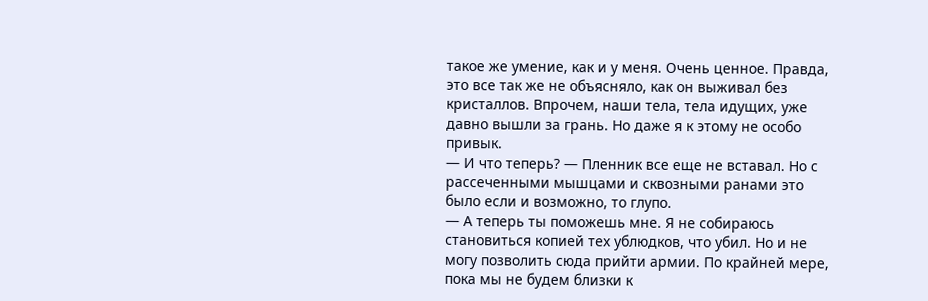такое же умение, как и у меня. Очень ценное. Правда, это все так же не объясняло, как он выживал без кристаллов. Впрочем, наши тела, тела идущих, уже давно вышли за грань. Но даже я к этому не особо привык.
— И что теперь? — Пленник все еще не вставал. Но с рассеченными мышцами и сквозными ранами это было если и возможно, то глупо.
— А теперь ты поможешь мне. Я не собираюсь становиться копией тех ублюдков, что убил. Но и не могу позволить сюда прийти армии. По крайней мере, пока мы не будем близки к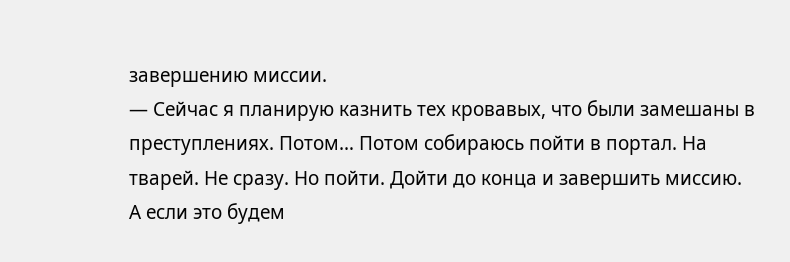завершению миссии.
— Сейчас я планирую казнить тех кровавых, что были замешаны в преступлениях. Потом… Потом собираюсь пойти в портал. На тварей. Не сразу. Но пойти. Дойти до конца и завершить миссию. А если это будем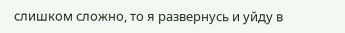слишком сложно, то я развернусь и уйду в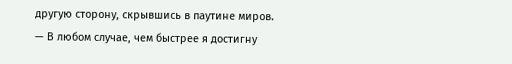другую сторону, скрывшись в паутине миров.
— В любом случае, чем быстрее я достигну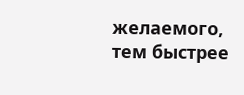желаемого, тем быстрее